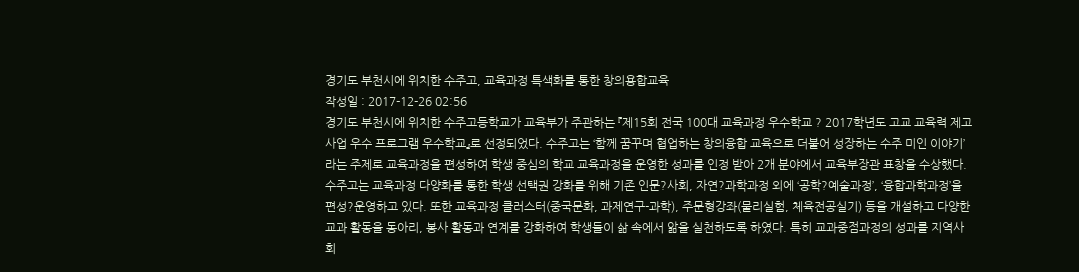경기도 부천시에 위치한 수주고, 교육과정 특색화를 통한 창의용합교육
작성일 : 2017-12-26 02:56
경기도 부천시에 위치한 수주고등학교가 교육부가 주관하는 『제15회 전국 100대 교육과정 우수학교 ? 2017학년도 고교 교육력 제고 사업 우수 프로그램 우수학교』로 선정되었다. 수주고는 ‘함께 꿈꾸며 협업하는 창의융합 교육으로 더불어 성장하는 수주 미인 이야기’라는 주제로 교육과정을 편성하여 학생 중심의 학교 교육과정을 운영한 성과를 인정 받아 2개 분야에서 교육부장관 표창을 수상했다.
수주고는 교육과정 다양화를 통한 학생 선택권 강화를 위해 기존 인문?사회, 자연?과학과정 외에 ‘공학?예술과정’, ‘융합과학과정’을 편성?운영하고 있다. 또한 교육과정 클러스터(중국문화, 과제연구-과학), 주문형강좌(물리실험, 체육전공실기) 등을 개설하고 다양한 교과 활동을 동아리, 봉사 활동과 연계를 강화하여 학생들이 삶 속에서 앎을 실천하도록 하였다. 특히 교과중점과정의 성과를 지역사회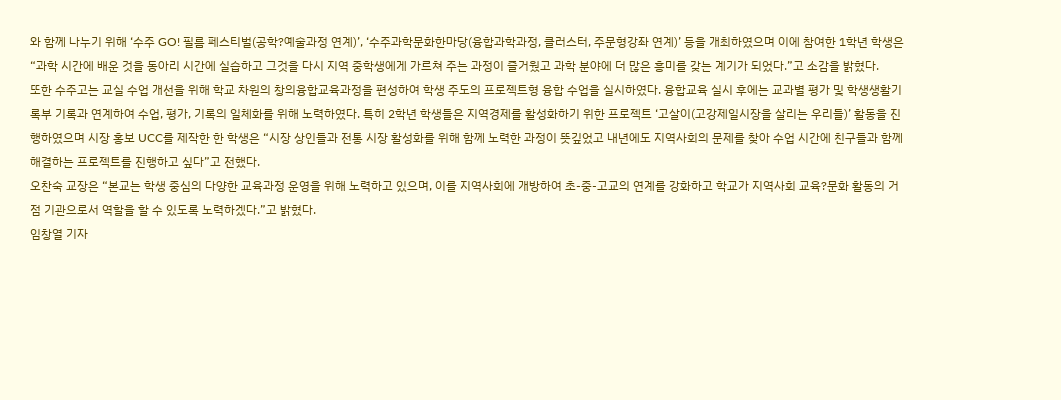와 함께 나누기 위해 ‘수주 GO! 필름 페스티벌(공학?예술과정 연계)’, ‘수주과학문화한마당(융합과학과정, 클러스터, 주문형강좌 연계)’ 등을 개최하였으며 이에 참여한 1학년 학생은 “과학 시간에 배운 것을 동아리 시간에 실습하고 그것을 다시 지역 중학생에게 가르쳐 주는 과정이 즐거웠고 과학 분야에 더 많은 흥미를 갖는 계기가 되었다.”고 소감을 밝혔다.
또한 수주고는 교실 수업 개선을 위해 학교 차원의 창의융합교육과정을 편성하여 학생 주도의 프로젝트형 융합 수업을 실시하였다. 융합교육 실시 후에는 교과별 평가 및 학생생활기록부 기록과 연계하여 수업, 평가, 기록의 일체화를 위해 노력하였다. 특히 2학년 학생들은 지역경제를 활성화하기 위한 프로젝트 ‘고살이(고강제일시장을 살리는 우리들)’ 활동을 진행하였으며 시장 홍보 UCC를 제작한 한 학생은 “시장 상인들과 전통 시장 활성화를 위해 함께 노력한 과정이 뜻깊었고 내년에도 지역사회의 문제를 찾아 수업 시간에 친구들과 함께 해결하는 프로젝트를 진행하고 싶다”고 전했다.
오찬숙 교장은 “본교는 학생 중심의 다양한 교육과정 운영을 위해 노력하고 있으며, 이를 지역사회에 개방하여 초-중-고교의 연계를 강화하고 학교가 지역사회 교육?문화 활동의 거점 기관으로서 역할을 할 수 있도록 노력하겠다.”고 밝혔다.
임창열 기자